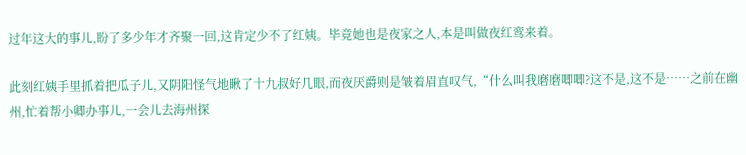过年这大的事儿,盼了多少年才齐聚一回,这肯定少不了红姨。毕竟她也是夜家之人,本是叫做夜红鸾来着。

此刻红姨手里抓着把瓜子儿,又阴阳怪气地瞅了十九叔好几眼,而夜厌爵则是皱着眉直叹气,“什么叫我磨磨唧唧?这不是,这不是……之前在幽州,忙着帮小卿办事儿,一会儿去海州探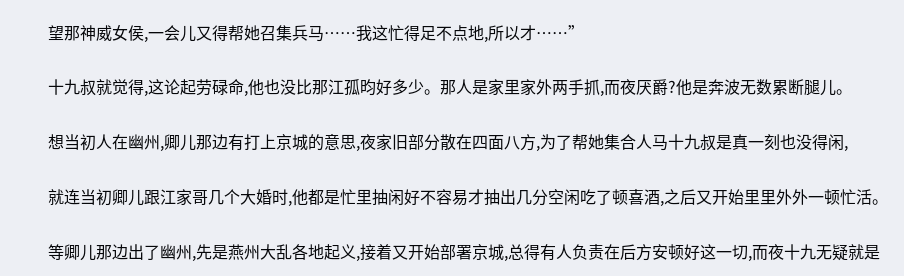望那神威女侯,一会儿又得帮她召集兵马……我这忙得足不点地,所以才……”

十九叔就觉得,这论起劳碌命,他也没比那江孤昀好多少。那人是家里家外两手抓,而夜厌爵?他是奔波无数累断腿儿。

想当初人在幽州,卿儿那边有打上京城的意思,夜家旧部分散在四面八方,为了帮她集合人马十九叔是真一刻也没得闲,

就连当初卿儿跟江家哥几个大婚时,他都是忙里抽闲好不容易才抽出几分空闲吃了顿喜酒,之后又开始里里外外一顿忙活。

等卿儿那边出了幽州,先是燕州大乱各地起义,接着又开始部署京城,总得有人负责在后方安顿好这一切,而夜十九无疑就是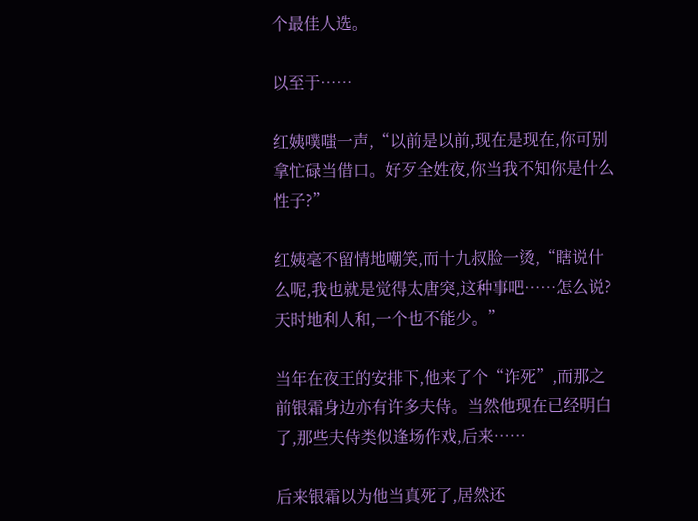个最佳人选。

以至于……

红姨噗嗤一声,“以前是以前,现在是现在,你可别拿忙碌当借口。好歹全姓夜,你当我不知你是什么性子?”

红姨毫不留情地嘲笑,而十九叔脸一烫,“瞎说什么呢,我也就是觉得太唐突,这种事吧……怎么说?天时地利人和,一个也不能少。”

当年在夜王的安排下,他来了个“诈死”,而那之前银霜身边亦有许多夫侍。当然他现在已经明白了,那些夫侍类似逢场作戏,后来……

后来银霜以为他当真死了,居然还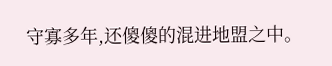守寡多年,还傻傻的混进地盟之中。